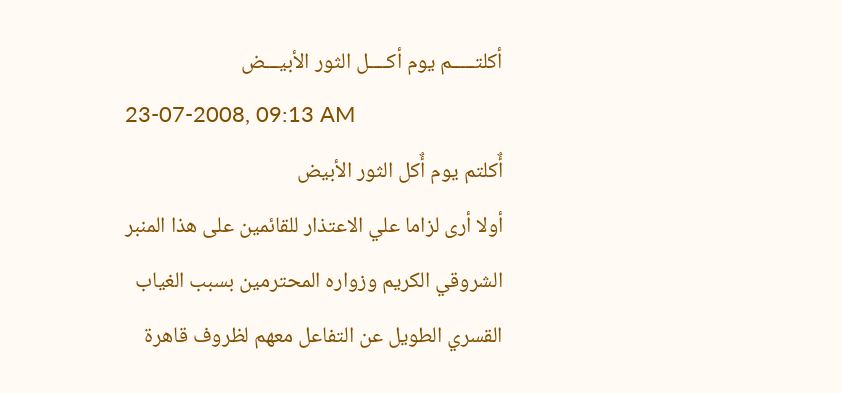أكلتـــــم يوم أكــــل الثور الأبيـــض
23-07-2008, 09:13 AM
أٌكلتم يوم أٌكل الثور الأبيض
أولا أرى لزاما علي الاعتذار للقائمين على هذا المنبر الشروقي الكريم وزواره المحترمين بسبب الغياب القسري الطويل عن التفاعل معهم لظروف قاهرة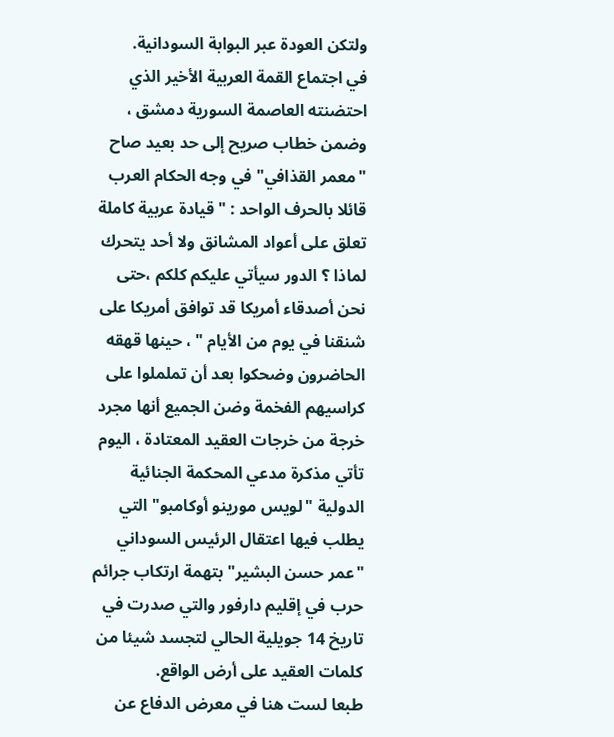ولتكن العودة عبر البوابة السودانية.
في اجتماع القمة العربية الأخير الذي احتضنته العاصمة السورية دمشق ، وضمن خطاب صريح إلى حد بعيد صاح "معمر القذافي" في وجه الحكام العرب قائلا بالحرف الواحد : " قيادة عربية كاملة تعلق على أعواد المشانق ولا أحد يتحرك لماذا ؟ الدور سيأتي عليكم كلكم ،حتى نحن أصدقاء أمريكا قد توافق أمريكا على شنقنا في يوم من الأيام " ، حينها قهقه الحاضرون وضحكوا بعد أن تململوا على كراسيهم الفخمة وضن الجميع أنها مجرد خرجة من خرجات العقيد المعتادة ، اليوم تأتي مذكرة مدعي المحكمة الجنائية الدولية "لويس مورينو أوكامبو" التي يطلب فيها اعتقال الرئيس السوداني "عمر حسن البشير" بتهمة ارتكاب جرائم حرب في إقليم دارفور والتي صدرت في تاريخ 14 جويلية الحالي لتجسد شيئا من كلمات العقيد على أرض الواقع.
طبعا لست هنا في معرض الدفاع عن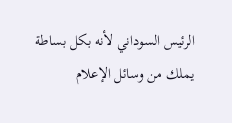الرئيس السوداني لأنه بكل بساطة يملك من وسائل الإعلام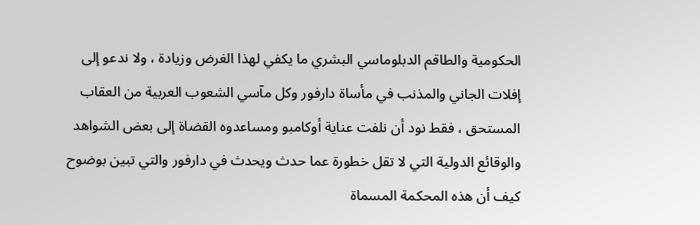الحكومية والطاقم الدبلوماسي البشري ما يكفي لهذا الغرض وزيادة ، ولا ندعو إلى إفلات الجاني والمذنب في مأساة دارفور وكل مآسي الشعوب العربية من العقاب المستحق ، فقط نود أن نلفت عناية أوكامبو ومساعدوه القضاة إلى بعض الشواهد والوقائع الدولية التي لا تقل خطورة عما حدث ويحدث في دارفور والتي تبين بوضوح كيف أن هذه المحكمة المسماة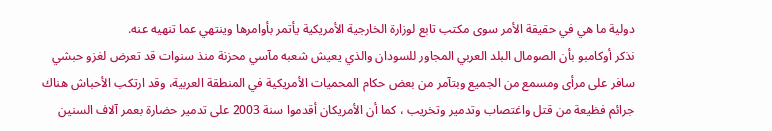دولية ما هي في حقيقة الأمر سوى مكتب تابع لوزارة الخارجية الأمريكية يأتمر بأوامرها وينتهي عما تنهيه عنه.
نذكر أوكامبو بأن الصومال البلد العربي المجاور للسودان والذي يعيش شعبه مآسي محزنة منذ سنوات قد تعرض لغزو حبشي سافر على مرأى ومسمع من الجميع وبتآمر من بعض حكام المحميات الأمريكية في المنطقة العربية، وقد ارتكب الأحباش هناك جرائم فظيعة من قتل واغتصاب وتدمير وتخريب ، كما أن الأمريكان أقدموا سنة 2003 على تدمير حضارة بعمر آلاف السنين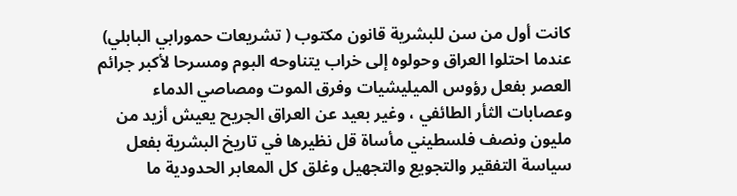كانت أول من سن للبشرية قانون مكتوب ( تشريعات حمورابي البابلي) عندما احتلوا العراق وحولوه إلى خراب يتناوحه البوم ومسرحا لأكبر جرائم العصر بفعل رؤوس الميليشيات وفرق الموت ومصاصي الدماء وعصابات الثأر الطائفي ، وغير بعيد عن العراق الجريح يعيش أزيد من مليون ونصف فلسطيني مأساة قل نظيرها في تاريخ البشرية بفعل سياسة التفقير والتجويع والتجهيل وغلق كل المعابر الحدودية ما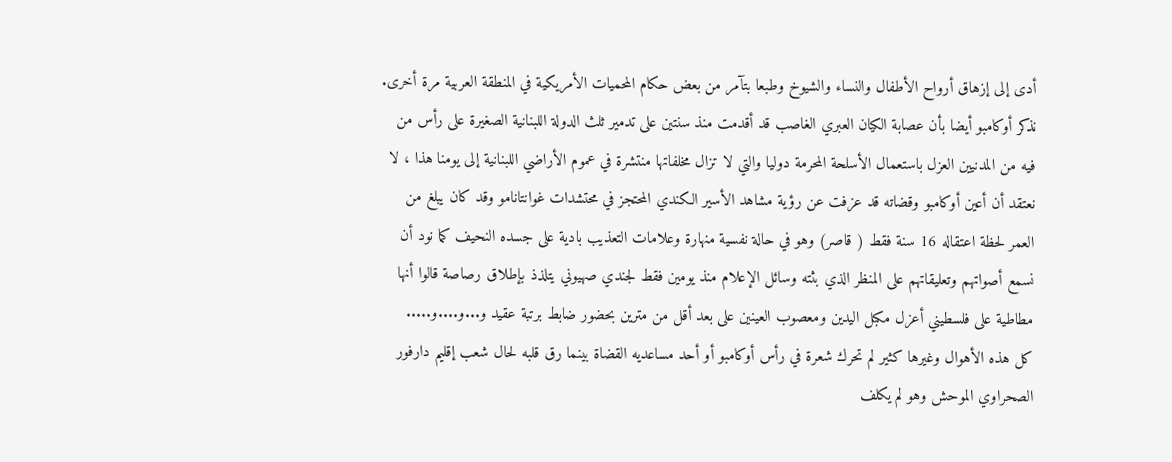أدى إلى إزهاق أرواح الأطفال والنساء والشيوخ وطبعا بتآمر من بعض حكام المحميات الأمريكية في المنطقة العربية مرة أخرى.
نذكر أوكامبو أيضا بأن عصابة الكيان العبري الغاصب قد أقدمت منذ سنتين على تدمير ثلث الدولة اللبنانية الصغيرة على رأس من فيه من المدنيين العزل باستعمال الأسلحة المحرمة دوليا والتي لا تزال مخلفاتها منتشرة في عموم الأراضي اللبنانية إلى يومنا هذا ، لا نعتقد أن أعين أوكامبو وقضاته قد عزفت عن رؤية مشاهد الأسير الكندي المحتجز في محتشدات غوانتانامو وقد كان يبلغ من العمر لحظة اعتقاله 16 سنة فقط ( قاصر) وهو في حالة نفسية منهارة وعلامات التعذيب بادية على جسده النحيف كما نود أن نسمع أصواتهم وتعليقاتهم على المنظر الذي بثته وسائل الإعلام منذ يومين فقط لجندي صهيوني يتلذذ بإطلاق رصاصة قالوا أنها مطاطية على فلسطيني أعزل مكبل اليدين ومعصوب العينين على بعد أقل من مترين بحضور ضابط برتبة عقيد و...و....و.....
كل هذه الأهوال وغيرها كثير لم تحرك شعرة في رأس أوكامبو أو أحد مساعديه القضاة بينما رق قلبه لحال شعب إقليم دارفور الصحراوي الموحش وهو لم يكلف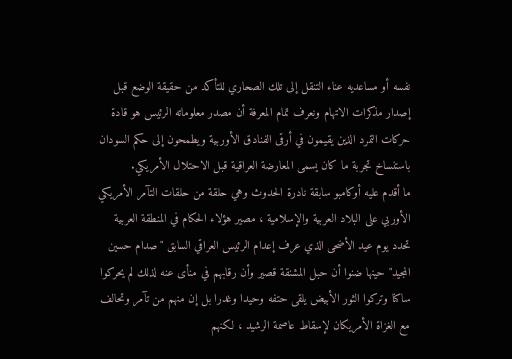نفسه أو مساعديه عناء التنقل إلى تلك الصحاري للتأكد من حقيقة الوضع قبل إصدار مذكرات الاتهام ونعرف تمام المعرفة أن مصدر معلوماته الرئيس هو قادة حركات التمرد الذين يقيمون في أرقى الفنادق الأوربية ويطمحون إلى حكم السودان باستنساخ تجربة ما كان يسمى المعارضة العراقية قبل الاحتلال الأمريكي.
ما أقدم عليه أوكامبو سابقة نادرة الحدوث وهي حلقة من حلقات التآمر الأمريكي الأوربي على البلاد العربية والإسلامية ، مصير هؤلاء الحكام في المنطقة العربية تحدد يوم عيد الأضحى الذي عرف إعدام الرئيس العراقي السابق "صدام حسين المجيد" حينها ضنوا أن حبل المشنقة قصير وأن رقابهم في منأى عنه لذلك لم يحركوا ساكنا وتركوا الثور الأبيض يلقى حتفه وحيدا وغدرا بل إن منهم من تآمر وتحالف مع الغزاة الأمريكان لإسقاط عاصمة الرشيد ، لكنهم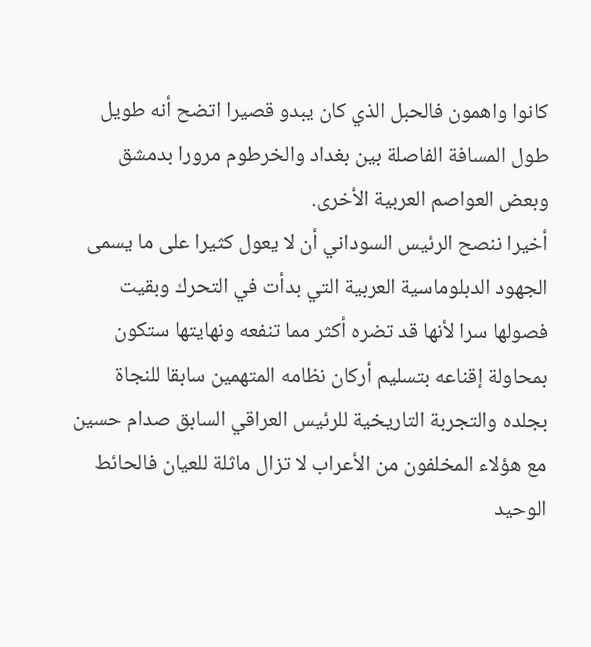كانوا واهمون فالحبل الذي كان يبدو قصيرا اتضح أنه طويل طول المسافة الفاصلة بين بغداد والخرطوم مرورا بدمشق وبعض العواصم العربية الأخرى.
أخيرا ننصح الرئيس السوداني أن لا يعول كثيرا على ما يسمى الجهود الدبلوماسية العربية التي بدأت في التحرك وبقيت فصولها سرا لأنها قد تضره أكثر مما تنفعه ونهايتها ستكون بمحاولة إقناعه بتسليم أركان نظامه المتهمين سابقا للنجاة بجلده والتجربة التاريخية للرئيس العراقي السابق صدام حسين مع هؤلاء المخلفون من الأعراب لا تزال ماثلة للعيان فالحائط الوحيد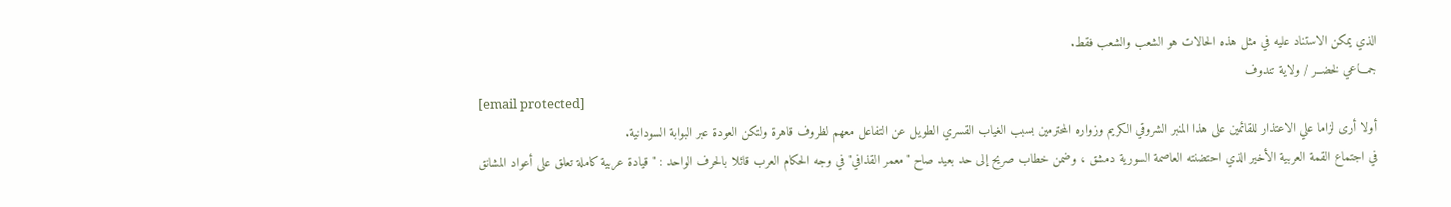الذي يمكن الاستناد عليه في مثل هذه الحالات هو الشعب والشعب فقط.
جمـــاعي لخضــر / ولاية تندوف
[email protected]
أولا أرى لزاما علي الاعتذار للقائمين على هذا المنبر الشروقي الكريم وزواره المحترمين بسبب الغياب القسري الطويل عن التفاعل معهم لظروف قاهرة ولتكن العودة عبر البوابة السودانية.
في اجتماع القمة العربية الأخير الذي احتضنته العاصمة السورية دمشق ، وضمن خطاب صريح إلى حد بعيد صاح "معمر القذافي" في وجه الحكام العرب قائلا بالحرف الواحد : " قيادة عربية كاملة تعلق على أعواد المشانق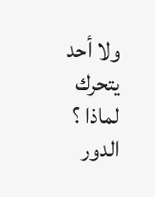ولا أحد يتحرك لماذا ؟ الدور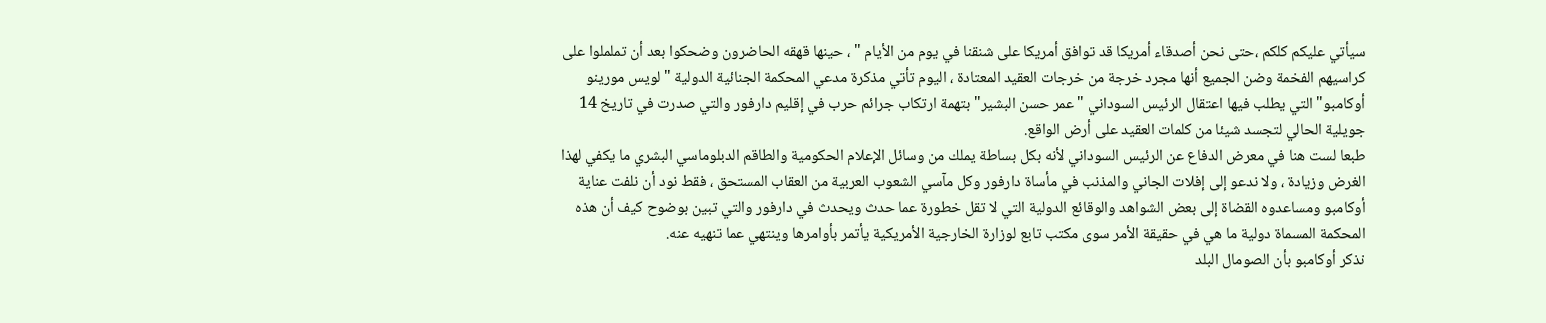سيأتي عليكم كلكم ،حتى نحن أصدقاء أمريكا قد توافق أمريكا على شنقنا في يوم من الأيام " ، حينها قهقه الحاضرون وضحكوا بعد أن تململوا على كراسيهم الفخمة وضن الجميع أنها مجرد خرجة من خرجات العقيد المعتادة ، اليوم تأتي مذكرة مدعي المحكمة الجنائية الدولية "لويس مورينو أوكامبو" التي يطلب فيها اعتقال الرئيس السوداني "عمر حسن البشير" بتهمة ارتكاب جرائم حرب في إقليم دارفور والتي صدرت في تاريخ 14 جويلية الحالي لتجسد شيئا من كلمات العقيد على أرض الواقع.
طبعا لست هنا في معرض الدفاع عن الرئيس السوداني لأنه بكل بساطة يملك من وسائل الإعلام الحكومية والطاقم الدبلوماسي البشري ما يكفي لهذا الغرض وزيادة ، ولا ندعو إلى إفلات الجاني والمذنب في مأساة دارفور وكل مآسي الشعوب العربية من العقاب المستحق ، فقط نود أن نلفت عناية أوكامبو ومساعدوه القضاة إلى بعض الشواهد والوقائع الدولية التي لا تقل خطورة عما حدث ويحدث في دارفور والتي تبين بوضوح كيف أن هذه المحكمة المسماة دولية ما هي في حقيقة الأمر سوى مكتب تابع لوزارة الخارجية الأمريكية يأتمر بأوامرها وينتهي عما تنهيه عنه.
نذكر أوكامبو بأن الصومال البلد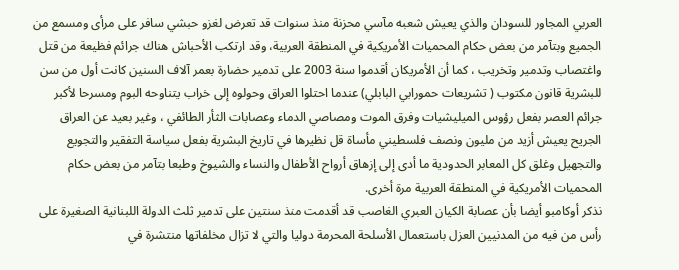العربي المجاور للسودان والذي يعيش شعبه مآسي محزنة منذ سنوات قد تعرض لغزو حبشي سافر على مرأى ومسمع من الجميع وبتآمر من بعض حكام المحميات الأمريكية في المنطقة العربية، وقد ارتكب الأحباش هناك جرائم فظيعة من قتل واغتصاب وتدمير وتخريب ، كما أن الأمريكان أقدموا سنة 2003 على تدمير حضارة بعمر آلاف السنين كانت أول من سن للبشرية قانون مكتوب ( تشريعات حمورابي البابلي) عندما احتلوا العراق وحولوه إلى خراب يتناوحه البوم ومسرحا لأكبر جرائم العصر بفعل رؤوس الميليشيات وفرق الموت ومصاصي الدماء وعصابات الثأر الطائفي ، وغير بعيد عن العراق الجريح يعيش أزيد من مليون ونصف فلسطيني مأساة قل نظيرها في تاريخ البشرية بفعل سياسة التفقير والتجويع والتجهيل وغلق كل المعابر الحدودية ما أدى إلى إزهاق أرواح الأطفال والنساء والشيوخ وطبعا بتآمر من بعض حكام المحميات الأمريكية في المنطقة العربية مرة أخرى.
نذكر أوكامبو أيضا بأن عصابة الكيان العبري الغاصب قد أقدمت منذ سنتين على تدمير ثلث الدولة اللبنانية الصغيرة على رأس من فيه من المدنيين العزل باستعمال الأسلحة المحرمة دوليا والتي لا تزال مخلفاتها منتشرة في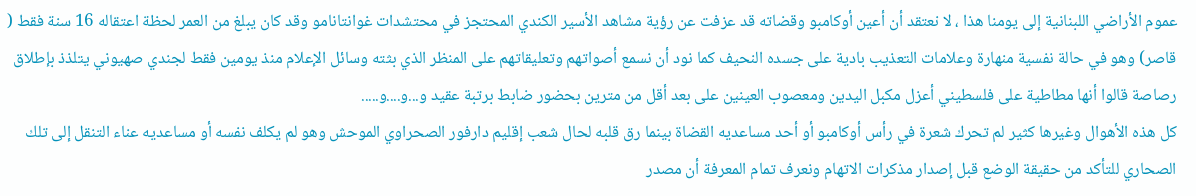عموم الأراضي اللبنانية إلى يومنا هذا ، لا نعتقد أن أعين أوكامبو وقضاته قد عزفت عن رؤية مشاهد الأسير الكندي المحتجز في محتشدات غوانتانامو وقد كان يبلغ من العمر لحظة اعتقاله 16 سنة فقط ( قاصر) وهو في حالة نفسية منهارة وعلامات التعذيب بادية على جسده النحيف كما نود أن نسمع أصواتهم وتعليقاتهم على المنظر الذي بثته وسائل الإعلام منذ يومين فقط لجندي صهيوني يتلذذ بإطلاق رصاصة قالوا أنها مطاطية على فلسطيني أعزل مكبل اليدين ومعصوب العينين على بعد أقل من مترين بحضور ضابط برتبة عقيد و...و....و.....
كل هذه الأهوال وغيرها كثير لم تحرك شعرة في رأس أوكامبو أو أحد مساعديه القضاة بينما رق قلبه لحال شعب إقليم دارفور الصحراوي الموحش وهو لم يكلف نفسه أو مساعديه عناء التنقل إلى تلك الصحاري للتأكد من حقيقة الوضع قبل إصدار مذكرات الاتهام ونعرف تمام المعرفة أن مصدر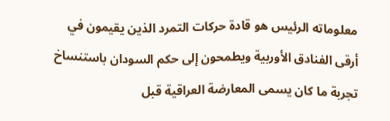معلوماته الرئيس هو قادة حركات التمرد الذين يقيمون في أرقى الفنادق الأوربية ويطمحون إلى حكم السودان باستنساخ تجربة ما كان يسمى المعارضة العراقية قبل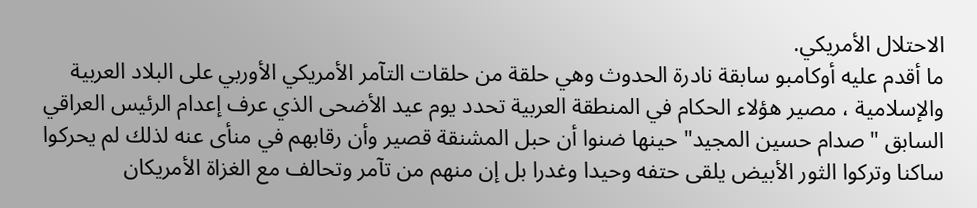الاحتلال الأمريكي.
ما أقدم عليه أوكامبو سابقة نادرة الحدوث وهي حلقة من حلقات التآمر الأمريكي الأوربي على البلاد العربية والإسلامية ، مصير هؤلاء الحكام في المنطقة العربية تحدد يوم عيد الأضحى الذي عرف إعدام الرئيس العراقي السابق "صدام حسين المجيد" حينها ضنوا أن حبل المشنقة قصير وأن رقابهم في منأى عنه لذلك لم يحركوا ساكنا وتركوا الثور الأبيض يلقى حتفه وحيدا وغدرا بل إن منهم من تآمر وتحالف مع الغزاة الأمريكان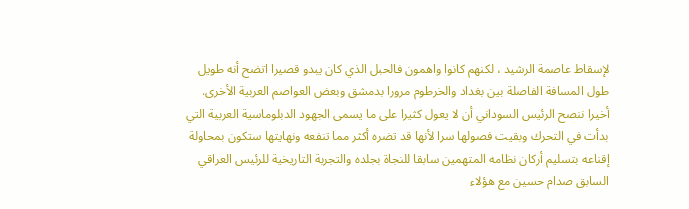لإسقاط عاصمة الرشيد ، لكنهم كانوا واهمون فالحبل الذي كان يبدو قصيرا اتضح أنه طويل طول المسافة الفاصلة بين بغداد والخرطوم مرورا بدمشق وبعض العواصم العربية الأخرى.
أخيرا ننصح الرئيس السوداني أن لا يعول كثيرا على ما يسمى الجهود الدبلوماسية العربية التي بدأت في التحرك وبقيت فصولها سرا لأنها قد تضره أكثر مما تنفعه ونهايتها ستكون بمحاولة إقناعه بتسليم أركان نظامه المتهمين سابقا للنجاة بجلده والتجربة التاريخية للرئيس العراقي السابق صدام حسين مع هؤلاء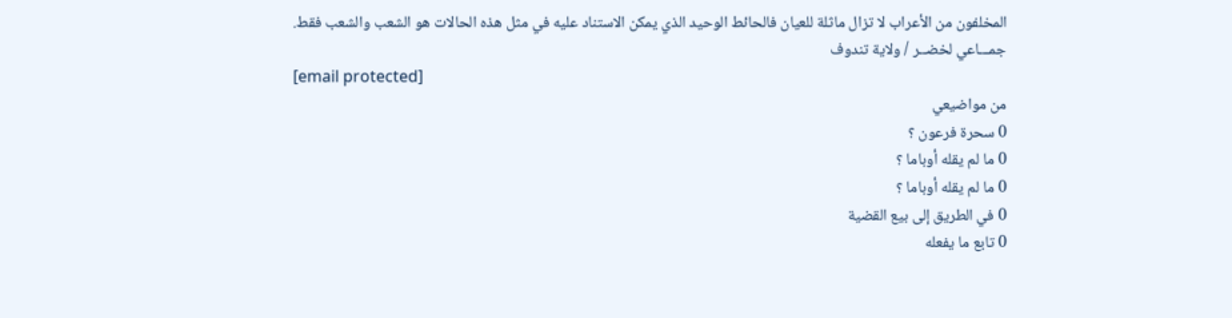المخلفون من الأعراب لا تزال ماثلة للعيان فالحائط الوحيد الذي يمكن الاستناد عليه في مثل هذه الحالات هو الشعب والشعب فقط.
جمـــاعي لخضــر / ولاية تندوف
[email protected]
من مواضيعي
0 سحرة فرعون ؟
0 ما لم يقله أوباما ؟
0 ما لم يقله أوباما ؟
0 في الطريق إلى بيع القضية
0 تابع ما يفعله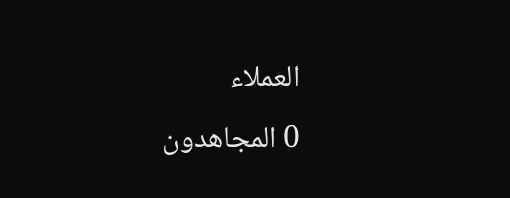العملاء
0 المجاهدون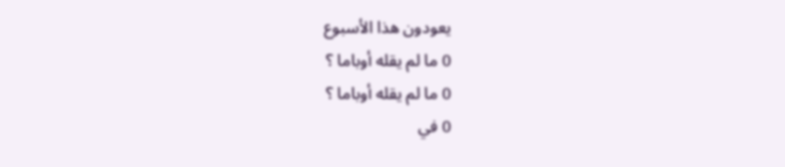يعودون هذا الأسبوع
0 ما لم يقله أوباما ؟
0 ما لم يقله أوباما ؟
0 في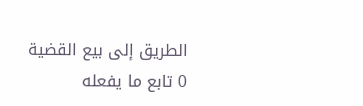الطريق إلى بيع القضية
0 تابع ما يفعله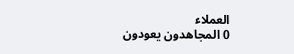العملاء
0 المجاهدون يعودون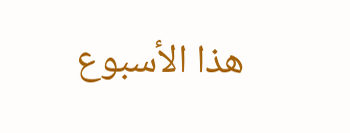هذا الأسبوع